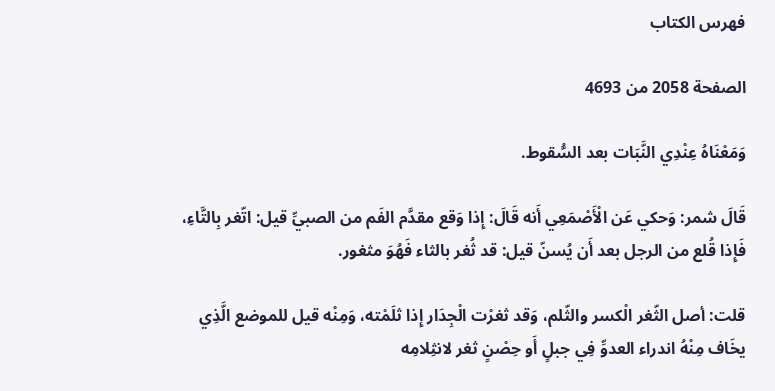فهرس الكتاب

الصفحة 2058 من 4693

وَمَعْنَاهُ عِنْدِي النَّبَات بعد السُّقوط.

قَالَ شمر: وَحكي عَن الْأَصْمَعِي أَنه قَالَ: إِذا وَقع مقدَّم الفَم من الصبيِّ قيل: اتّغر بِالتَّاءِ، فَإِذا قُلع من الرجل بعد أَن يُسنّ قيل: قد ثُغر بالثاء فَهُوَ مثغور.

قلت: أصل الثّغر الْكسر والثّلم، وَقد ثغرْت الْجِدَار إِذا ثلَمْته، وَمِنْه قيل للموضع الَّذِي يخَاف مِنْهُ اندراء العدوِّ فِي جبلٍ أَو حِصْنٍ ثغر لانثِلامِه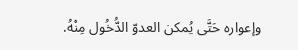وإعواره حَتَّى يُمكن العدوّ الدُّخُول مِنْهُ.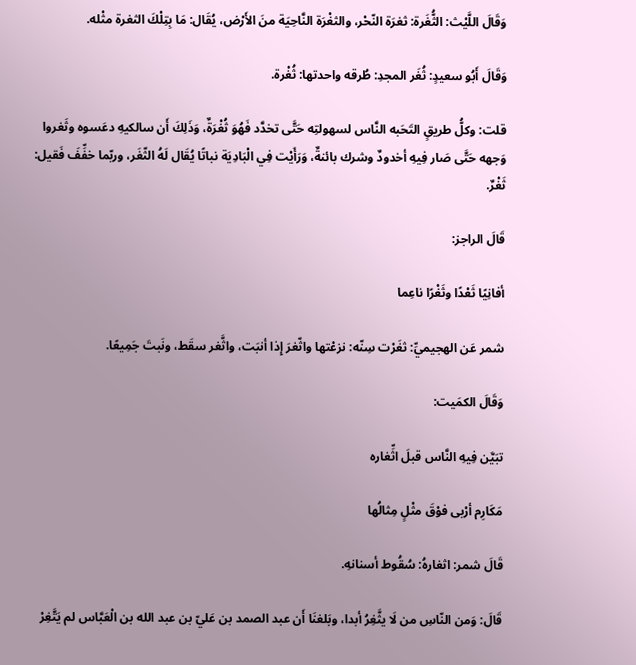وَقَالَ اللَّيْث: الثُّغَرة: ثغرَة النّحْر، والثغْرَة النَّاحِيَة منَ الأَرْض، يُقَال: مَا بِتِلْكَ الثغرة مثْله.

وَقَالَ أَبُو سعيدٍ: ثُغَر المجدِ: طُرقه واحدتها: ثُغْرة.

قلت: وكلُّ طريقٍ التَحَبه النَّاس لسهولتِه حَتَّى تخدَّد فَهُوَ ثُغْرَةٌ، وَذَلِكَ أَن سالكيهِ دعَسوه وثَغروا وَجهه حَتَّى صَار فِيهِ أخدودٌ وشرك بائنةٌ، وَرَأَيْت فِي الْبَادِيَة نباتًا يُقَال لَهُ الثّغَر، وربّما خفِّفَ فَقيل: ثَغْرٌ.

قَالَ الراجز:

أفانِيًا ثَعْدًا وثَغْرًا ناعِما

شمر عَن الهجيميِّ: ثغَرْت سِنّه: نزعْتها واثّغرَ إِذا أنبَت، واثَّغر سقَط، ونَبتَ جَمِيعًا.

وَقَالَ الكمَيت:

تبَيَّن فِيهِ النَّاس قبلَ اثِّغاره

مَكَارِم أرْبى فوْقَ مثْلٍ مِثالُها

قَالَ شمر: اثغارهُ: سُقُوط أسنانهِ.

قَالَ: وَمن النّاسِ من لَا يثَّغِرُ أبدا، وبَلغنَا أَن عبد الصمد بن عَليّ بن عبد الله بن الْعَبَّاس لم يَتَّغِرْ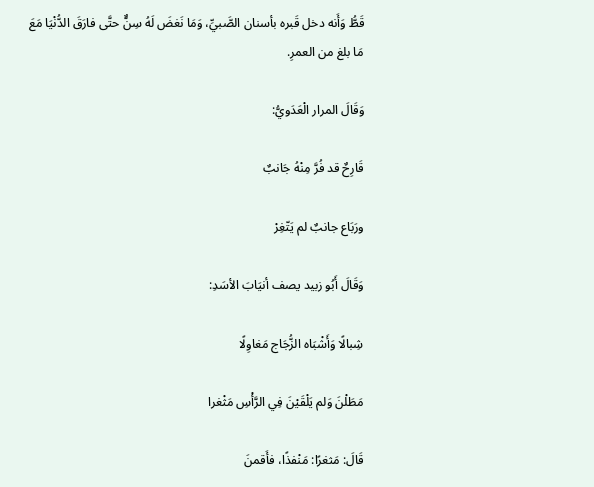قَطُّ وَأَنه دخل قَبره بأسنان الصَّبيِّ، وَمَا نَغضَ لَهُ سِنٌّ حتَّى فارَقَ الدُّنْيَا مَعَ مَا بلغ من العمرِ.

وَقَالَ المرار الْعَدَويُّ:

قَارِحٌ قد فُرَّ مِنْهُ جَانبٌ

ورَبَاع جانبٌ لم يَتّغِرْ

وَقَالَ أَبُو زبيد يصف أنيَابَ الأسَدِ:

شِبالًا وَأَشْبَاه الزُّجَاج مَغاوِلًا

مَطَلْنَ وَلم يَلْقَيْنَ فِي الرَّأْسِ مَثْغرا

قَالَ: مَثغرًا: مَنْفذًا، فأَقمنَ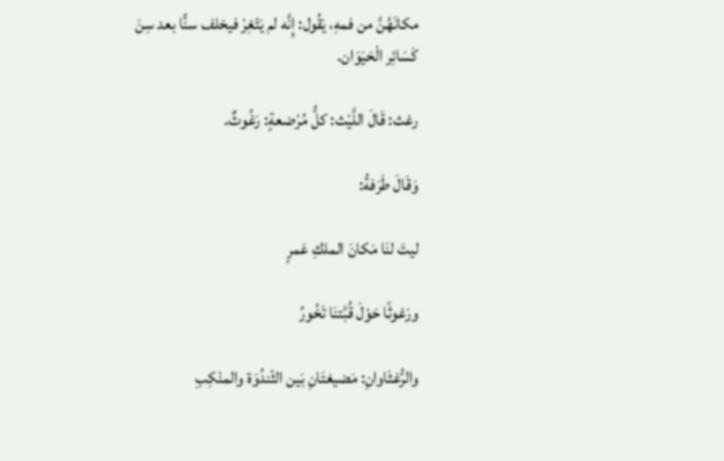مكانَهُنَّ من فمهِ، يَقُول: إِنَّه لم يَتّغِرْ فيخلف سنًّا بعد سِنَ كَسَائِر الْحَيَوَان.

رغث: قَالَ اللَّيْث: كلُّ مُرْضعةٍ: رَغُوثٌ.

وَقَالَ طَرَفةُ:

ليتَ لنَا مَكانَ الملكِ عَمرٍ

ورَغوثًا حَوْلَ قُبَّتنَا تَخُورُ

والرُّغثَاوانِ: مَضيغتَانِ بَين الثّندُوَة والمنْكِبِ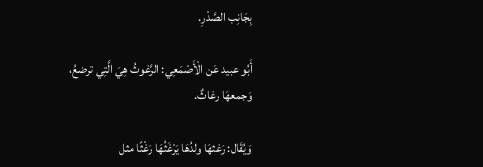بِجَانِب الصَّدْرِ.

أَبُو عبيد عَن الْأَصْمَعِي: الرَّغوثُ هِيَ الَّتِي ترضعُ، وَجمعهَا رغاثٌ.

وَيُقَال: رَغثهَا ولدُهَا يَرْغَثُهَا رَغْثًا مثل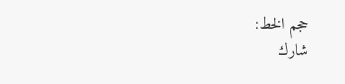حجم الخط:
شارك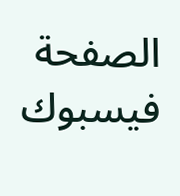الصفحة
فيسبوك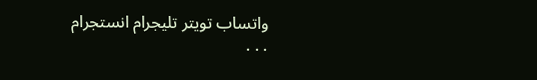واتساب تويتر تليجرام انستجرام
. . .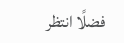فضلًا انتظر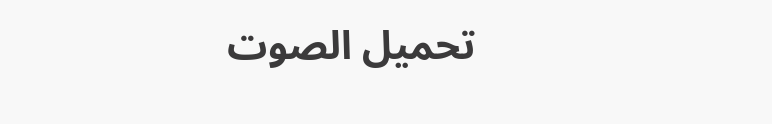تحميل الصوت